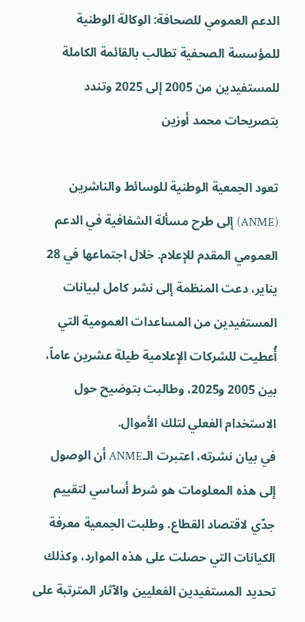الدعم العمومي للصحافة: الوكالة الوطنية للمؤسسة الصحفية تطالب بالقائمة الكاملة للمستفيدين من 2005 إلى 2025 وتندد بتصريحات محمد أوزين

تعود الجمعية الوطنية للوسائط والناشرين (ANME) إلى طرح مسألة الشفافية في الدعم العمومي المقدم للإعلام. خلال اجتماعها في 28 يناير، دعت المنظمة إلى نشر كامل لبيانات المستفيدين من المساعدات العمومية التي أُعطيت للشركات الإعلامية طيلة عشرين عاماً، بين 2005 و2025، وطالبت بتوضيح حول الاستخدام الفعلي لتلك الأموال.
في بيان نشرته، اعتبرت الـANME أن الوصول إلى هذه المعلومات هو شرط أساسي لتقييم جدّي لاقتصاد القطاع. وطلبت الجمعية معرفة الكيانات التي حصلت على هذه الموارد، وكذلك تحديد المستفيدين الفعليين والآثار المترتبة على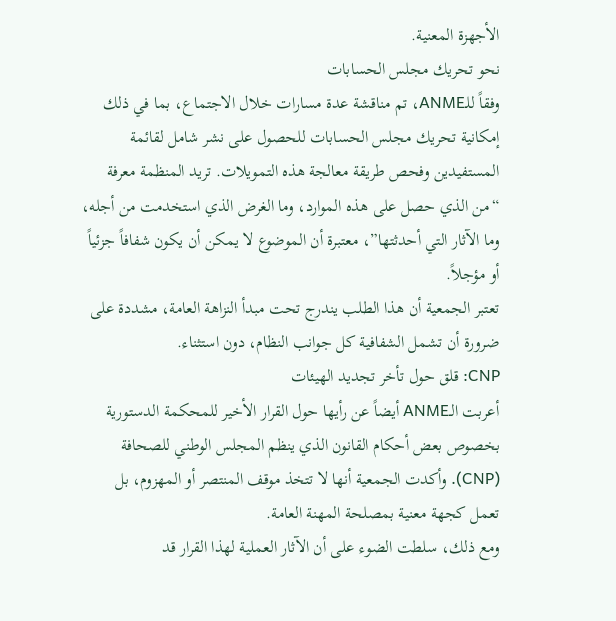الأجهزة المعنية.
نحو تحريك مجلس الحسابات
وفقاً للـANME، تم مناقشة عدة مسارات خلال الاجتماع، بما في ذلك إمكانية تحريك مجلس الحسابات للحصول على نشر شامل لقائمة المستفيدين وفحص طريقة معالجة هذه التمويلات. تريد المنظمة معرفة “من الذي حصل على هذه الموارد، وما الغرض الذي استخدمت من أجله، وما الآثار التي أحدثتها”، معتبرة أن الموضوع لا يمكن أن يكون شفافاً جزئياً أو مؤجلاً.
تعتبر الجمعية أن هذا الطلب يندرج تحت مبدأ النزاهة العامة، مشددة على ضرورة أن تشمل الشفافية كل جوانب النظام، دون استثناء.
CNP: قلق حول تأخر تجديد الهيئات
أعربت الـANME أيضاً عن رأيها حول القرار الأخير للمحكمة الدستورية بخصوص بعض أحكام القانون الذي ينظم المجلس الوطني للصحافة (CNP). وأكدت الجمعية أنها لا تتخذ موقف المنتصر أو المهزوم، بل تعمل كجهة معنية بمصلحة المهنة العامة.
ومع ذلك، سلطت الضوء على أن الآثار العملية لهذا القرار قد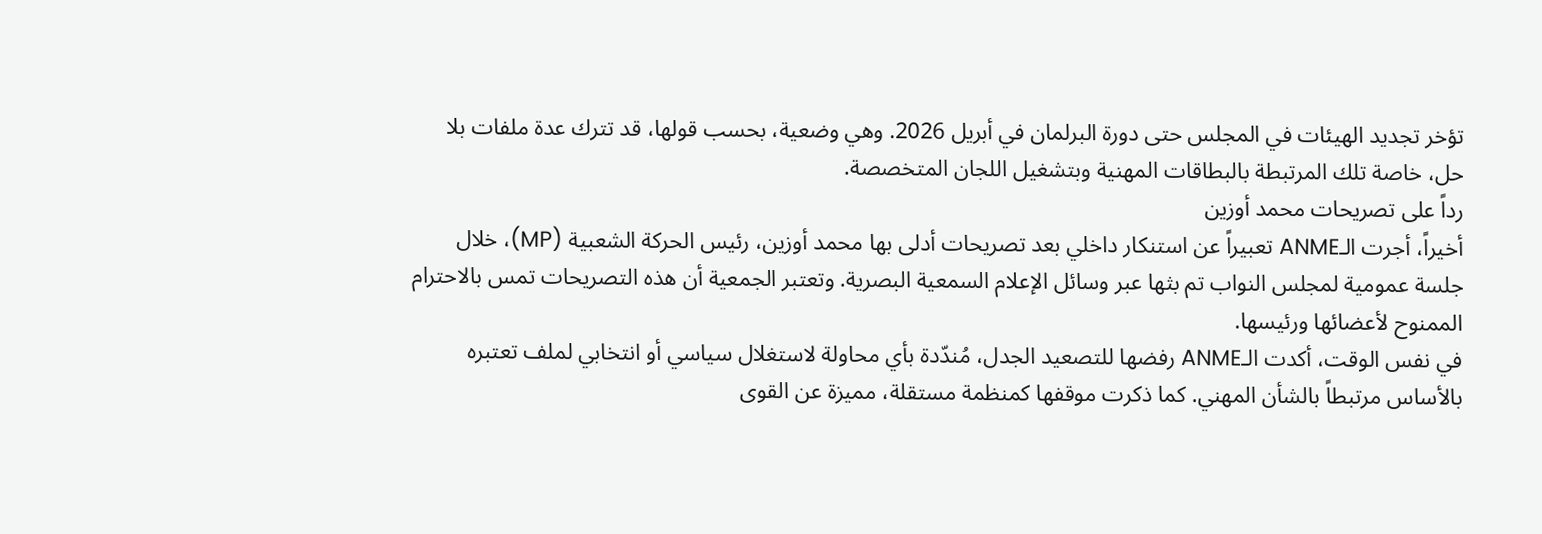تؤخر تجديد الهيئات في المجلس حتى دورة البرلمان في أبريل 2026. وهي وضعية، بحسب قولها، قد تترك عدة ملفات بلا حل، خاصة تلك المرتبطة بالبطاقات المهنية وبتشغيل اللجان المتخصصة.
رداً على تصريحات محمد أوزين
أخيراً، أجرت الـANME تعبيراً عن استنكار داخلي بعد تصريحات أدلى بها محمد أوزين، رئيس الحركة الشعبية (MP)، خلال جلسة عمومية لمجلس النواب تم بثها عبر وسائل الإعلام السمعية البصرية. وتعتبر الجمعية أن هذه التصريحات تمس بالاحترام الممنوح لأعضائها ورئيسها.
في نفس الوقت، أكدت الـANME رفضها للتصعيد الجدل، مُندّدة بأي محاولة لاستغلال سياسي أو انتخابي لملف تعتبره بالأساس مرتبطاً بالشأن المهني. كما ذكرت موقفها كمنظمة مستقلة، مميزة عن القوى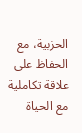الحزبية، مع الحفاظ على علاقة تكاملية مع الحياة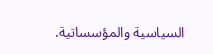السياسية والمؤسساتية.